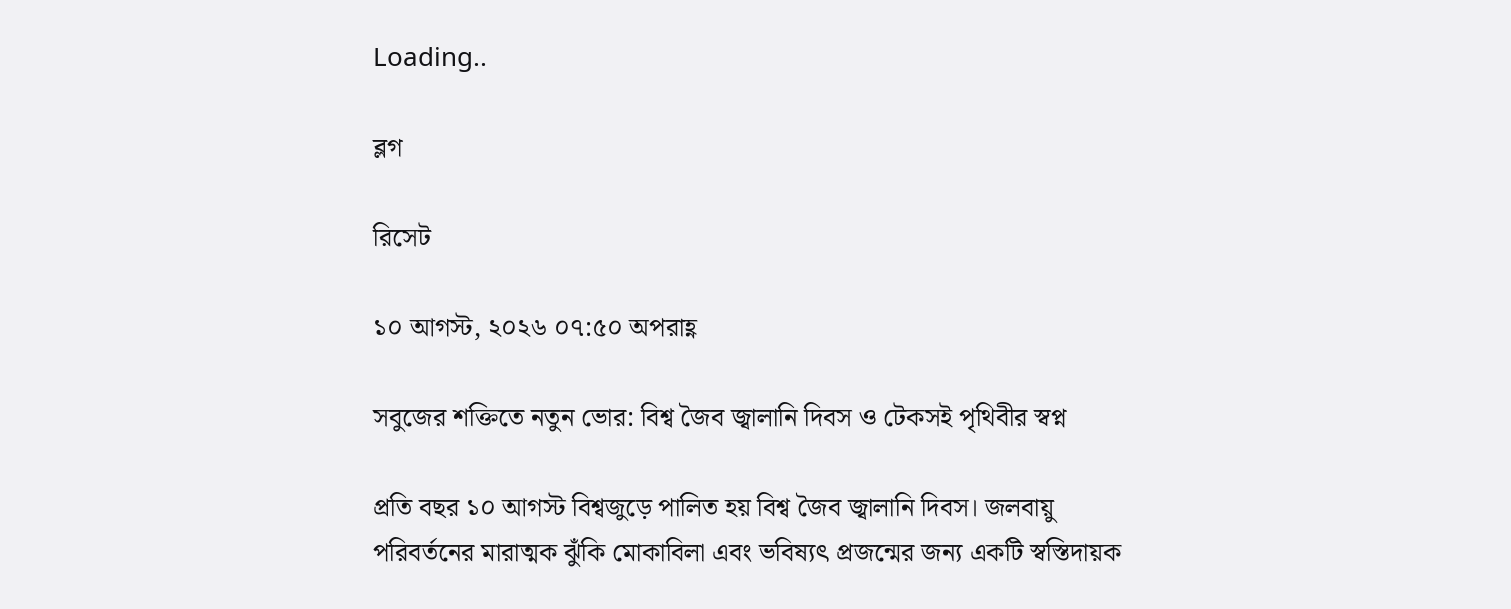Loading..

ব্লগ

রিসেট

১০ আগস্ট, ২০২৬ ০৭:৫০ অপরাহ্ণ

সবুজের শক্তিতে নতুন ভোর: বিশ্ব জৈব জ্বালানি দিবস ও টেকসই পৃথিবীর স্বপ্ন

প্রতি বছর ১০ আগস্ট বিশ্বজুড়ে পালিত হয় বিশ্ব জৈব জ্বালানি দিবস। জলবায়ু পরিবর্তনের মারাত্মক ঝুঁকি মোকাবিলা এবং ভবিষ্যৎ প্রজন্মের জন্য একটি স্বস্তিদায়ক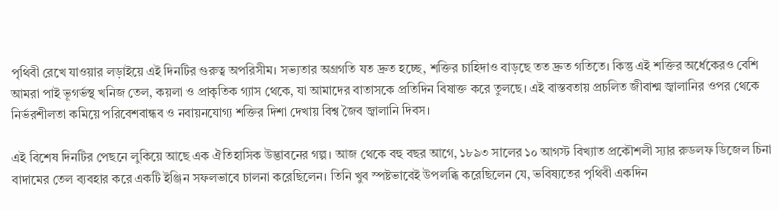পৃথিবী রেখে যাওয়ার লড়াইয়ে এই দিনটির গুরুত্ব অপরিসীম। সভ্যতার অগ্রগতি যত দ্রুত হচ্ছে, শক্তির চাহিদাও বাড়ছে তত দ্রুত গতিতে। কিন্তু এই শক্তির অর্ধেকেরও বেশি আমরা পাই ভূগর্ভস্থ খনিজ তেল, কয়লা ও প্রাকৃতিক গ্যাস থেকে, যা আমাদের বাতাসকে প্রতিদিন বিষাক্ত করে তুলছে। এই বাস্তবতায় প্রচলিত জীবাশ্ম জ্বালানির ওপর থেকে নির্ভরশীলতা কমিয়ে পরিবেশবান্ধব ও নবায়নযোগ্য শক্তির দিশা দেখায় বিশ্ব জৈব জ্বালানি দিবস।

এই বিশেষ দিনটির পেছনে লুকিয়ে আছে এক ঐতিহাসিক উদ্ভাবনের গল্প। আজ থেকে বহু বছর আগে, ১৮৯৩ সালের ১০ আগস্ট বিখ্যাত প্রকৌশলী স্যার রুডলফ ডিজেল চিনা বাদামের তেল ব্যবহার করে একটি ইঞ্জিন সফলভাবে চালনা করেছিলেন। তিনি খুব স্পষ্টভাবেই উপলব্ধি করেছিলেন যে, ভবিষ্যতের পৃথিবী একদিন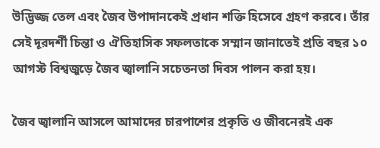উদ্ভিজ্জ তেল এবং জৈব উপাদানকেই প্রধান শক্তি হিসেবে গ্রহণ করবে। তাঁর সেই দূরদর্শী চিন্তা ও ঐতিহাসিক সফলতাকে সম্মান জানাতেই প্রতি বছর ১০ আগস্ট বিশ্বজুড়ে জৈব জ্বালানি সচেতনতা দিবস পালন করা হয়।

জৈব জ্বালানি আসলে আমাদের চারপাশের প্রকৃতি ও জীবনেরই এক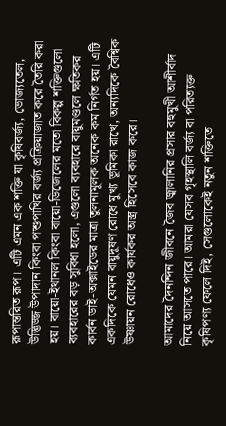রূপান্তরিত রূপ। এটি এমন এক শক্তি যা কৃষিবর্জ্য, ভোজ্যতেল, উদ্ভিজ্জ উপাদান কিংবা পশুপাখির বর্জ্য প্রক্রিয়াজাত করে তৈরি করা হয়। বায়ো-ইথানল কিংবা বায়ো-ডিজেলের মতো বিকল্প শক্তিগুলো ব্যবহারের বড় সুবিধা হলো, এগুলো ব্যবহারে বায়ুমণ্ডলে ক্ষতিকর কার্বন ডাই-অক্সাইডের মাত্রা তুলনামূলক অনেক কম নির্গত হয়। এটি একদিকে যেমন বায়ুদূষণ রোধে মুখ্য ভূমিকা রাখে, অন্যদিকে বৈশ্বিক উষ্ণায়ন রোধেও কার্যকর অস্ত্র হিসেবে কাজ করে।

আমাদের দৈনন্দিন জীবনে জৈব জ্বালানির প্রসার বহুমুখী আশীর্বাদ নিয়ে আসতে পারে। আমরা যেসব গৃহস্থালি বর্জ্য বা পরিত্যক্ত কৃষিপণ্য ফেলে দিই, সেগুলোকেই নতুন শক্তিতে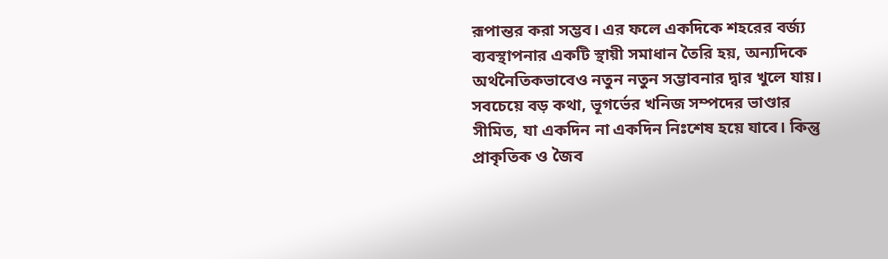রূপান্তর করা সম্ভব। এর ফলে একদিকে শহরের বর্জ্য ব্যবস্থাপনার একটি স্থায়ী সমাধান তৈরি হয়, অন্যদিকে অর্থনৈতিকভাবেও নতুন নতুন সম্ভাবনার দ্বার খুলে যায়। সবচেয়ে বড় কথা, ভূগর্ভের খনিজ সম্পদের ভাণ্ডার সীমিত, যা একদিন না একদিন নিঃশেষ হয়ে যাবে। কিন্তু প্রাকৃতিক ও জৈব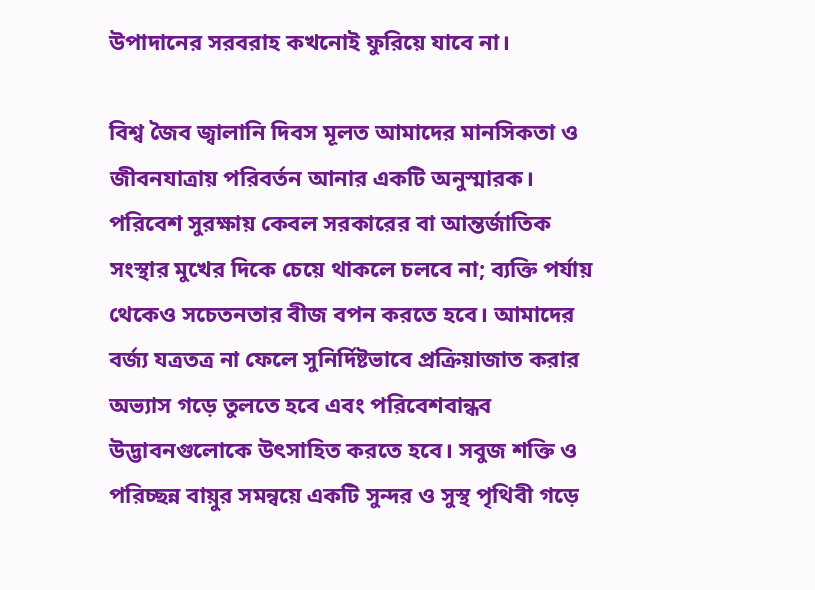উপাদানের সরবরাহ কখনোই ফুরিয়ে যাবে না।

বিশ্ব জৈব জ্বালানি দিবস মূলত আমাদের মানসিকতা ও জীবনযাত্রায় পরিবর্তন আনার একটি অনুস্মারক। পরিবেশ সুরক্ষায় কেবল সরকারের বা আন্তর্জাতিক সংস্থার মুখের দিকে চেয়ে থাকলে চলবে না; ব্যক্তি পর্যায় থেকেও সচেতনতার বীজ বপন করতে হবে। আমাদের বর্জ্য যত্রতত্র না ফেলে সুনির্দিষ্টভাবে প্রক্রিয়াজাত করার অভ্যাস গড়ে তুলতে হবে এবং পরিবেশবান্ধব উদ্ভাবনগুলোকে উৎসাহিত করতে হবে। সবুজ শক্তি ও পরিচ্ছন্ন বায়ুর সমন্বয়ে একটি সুন্দর ও সুস্থ পৃথিবী গড়ে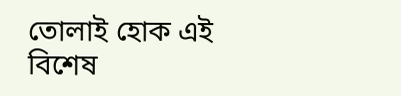তোলাই হোক এই বিশেষ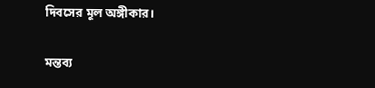দিবসের মূল অঙ্গীকার।

মন্তব্য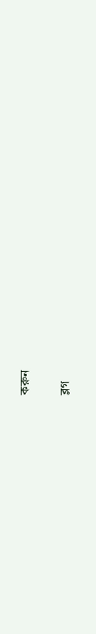করুন

ব্লগ